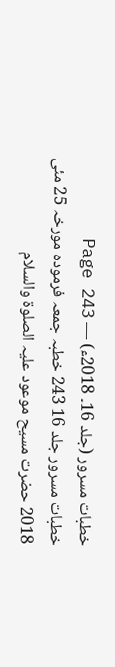خطبات مسرور (جلد 16۔ 2018ء) — Page 243
خطبات مسرور جلد 16 243 خطبہ جمعہ فرمودہ مورخہ 25 مئی 2018 حضرت مسیح موعود علیہ الصلوۃ والسلام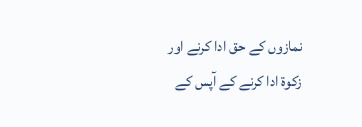نمازوں کے حق ادا کرنے اور زکوۃ ادا کرنے کے آپس کے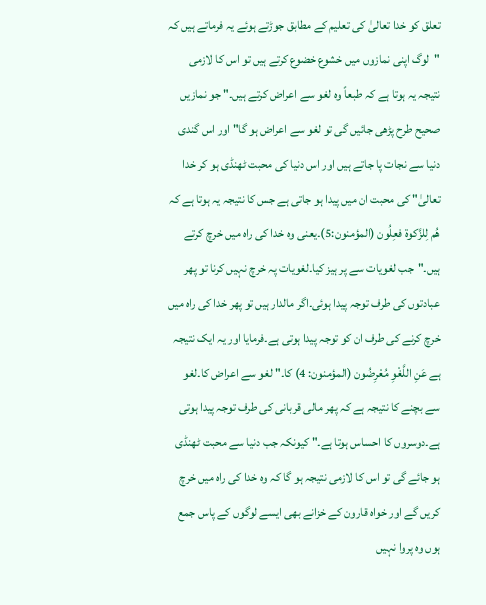تعلق کو خدا تعالیٰ کی تعلیم کے مطابق جوڑتے ہوئے یہ فرماتے ہیں کہ "لوگ اپنی نمازوں میں خشوع خضوع کرتے ہیں تو اس کا لازمی نتیجہ یہ ہوتا ہے کہ طبعاً وہ لغو سے اعراض کرتے ہیں۔" جو نمازیں صحیح طرح پڑھی جائیں گی تو لغو سے اعراض ہو گا" اور اس گندی دنیا سے نجات پا جاتے ہیں اور اس دنیا کی محبت ٹھنڈی ہو کر خدا تعالیٰ" کی محبت ان میں پیدا ہو جاتی ہے جس کا نتیجہ یہ ہوتا ہے کہ هُم لِلزَّكوة فعِلُون (المؤمنون:5)۔یعنی وہ خدا کی راہ میں خرچ کرتے ہیں۔"جب لغویات سے پر ہیز کیا۔لغویات پہ خرچ نہیں کرنا تو پھر عبادتوں کی طرف توجہ پیدا ہوئی۔اگر مالدار ہیں تو پھر خدا کی راہ میں خرچ کرنے کی طرف ان کو توجہ پیدا ہوتی ہے۔فرمایا اور یہ ایک نتیجہ ہے عَنِ اللَّغْوِ مُعْرِضُون (المؤمنون: 4) کا۔" لغو سے اعراض کا۔لغو سے بچنے کا نتیجہ ہے کہ پھر مالی قربانی کی طرف توجہ پیدا ہوتی ہے۔دوسروں کا احساس ہوتا ہے۔" کیونکہ جب دنیا سے محبت ٹھنڈی ہو جائے گی تو اس کا لازمی نتیجہ ہو گا کہ وہ خدا کی راہ میں خرچ کریں گے اور خواہ قارون کے خزانے بھی ایسے لوگوں کے پاس جمع ہوں وہ پروا نہیں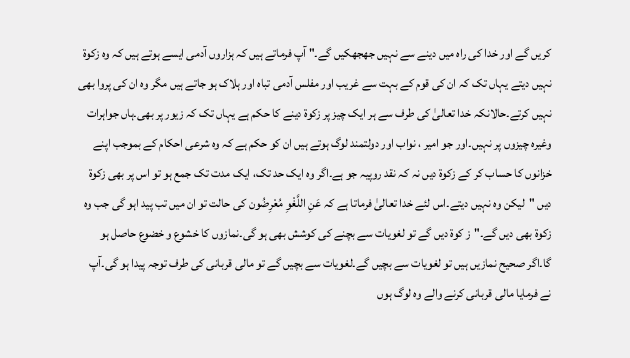کریں گے اور خدا کی راہ میں دینے سے نہیں جھجھکیں گے۔" آپ فرماتے ہیں کہ ہزاروں آدمی ایسے ہوتے ہیں کہ وہ زکوۃ نہیں دیتے یہاں تک کہ ان کی قوم کے بہت سے غریب اور مفلس آدمی تباہ اور ہلاک ہو جاتے ہیں مگر وہ ان کی پروا بھی نہیں کرتے۔حالانکہ خدا تعالیٰ کی طرف سے ہر ایک چیز پر زکوۃ دینے کا حکم ہے یہاں تک کہ زیور پر بھی۔ہاں جواہرات وغیرہ چیزوں پر نہیں۔اور جو امیر ، نواب اور دولتمند لوگ ہوتے ہیں ان کو حکم ہے کہ وہ شرعی احکام کے بموجب اپنے خزانوں کا حساب کر کے زکوۃ دیں نہ کہ نقد روپیہ جو ہے۔اگر وہ ایک حد تک، ایک مدت تک جمع ہو تو اس پر بھی زکوۃ دیں "لیکن وہ نہیں دیتے۔اس لئے خدا تعالیٰ فرماتا ہے کہ عَنِ اللَّغْوِ مُعْرِضُون کی حالت تو ان میں تب پید اہو گی جب وہ زکوۃ بھی دیں گے۔"ز کوۃ دیں گے تو لغویات سے بچنے کی کوشش بھی ہو گی۔نمازوں کا خشوع و خضوع حاصل ہو گا۔اگر صحیح نمازیں ہیں تو لغویات سے بچیں گے۔لغویات سے بچیں گے تو مالی قربانی کی طرف توجہ پیدا ہو گی۔آپ نے فرمایا مالی قربانی کرنے والے وہ لوگ ہوں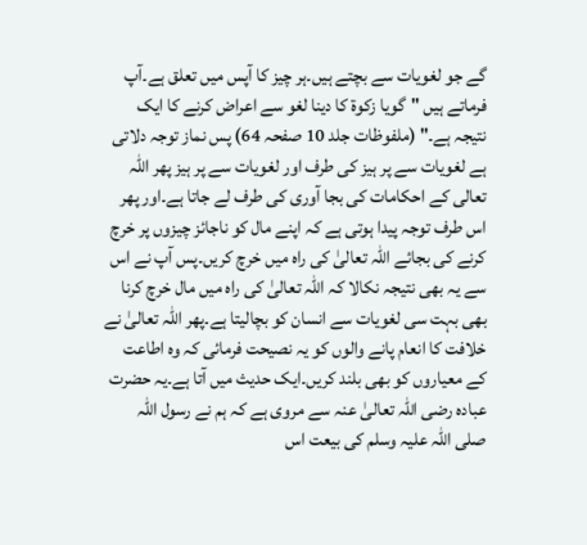گے جو لغویات سے بچتے ہیں۔ہر چیز کا آپس میں تعلق ہے۔آپ فرماتے ہیں "گویا زکوۃ کا دینا لغو سے اعراض کرنے کا ایک نتیجہ ہے۔" (ملفوظات جلد 10 صفحہ 64) پس نماز توجہ دلاتی ہے لغویات سے پر ہیز کی طرف اور لغویات سے پر ہیز پھر اللہ تعالی کے احکامات کی بجا آوری کی طرف لے جاتا ہے۔اور پھر اس طرف توجہ پیدا ہوتی ہے کہ اپنے مال کو ناجائز چیزوں پر خرچ کرنے کی بجائے اللہ تعالیٰ کی راہ میں خرچ کریں۔پس آپ نے اس سے یہ بھی نتیجہ نکالا کہ اللہ تعالیٰ کی راہ میں مال خرچ کرنا بھی بہت سی لغویات سے انسان کو بچالیتا ہے۔پھر اللہ تعالیٰ نے خلافت کا انعام پانے والوں کو یہ نصیحت فرمائی کہ وہ اطاعت کے معیاروں کو بھی بلند کریں۔ایک حدیث میں آتا ہے۔یہ حضرت عبادہ رضی اللہ تعالیٰ عنہ سے مروی ہے کہ ہم نے رسول اللہ صلی اللہ علیہ وسلم کی بیعت اس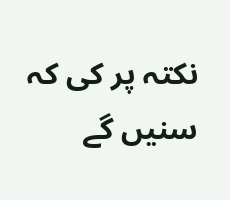نکتہ پر کی کہ سنیں گے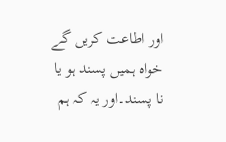اور اطاعت کریں گے خواہ ہمیں پسند ہو یا نا پسند۔اور یہ کہ ہم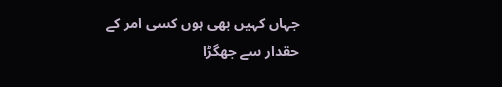جہاں کہیں بھی ہوں کسی امر کے حقدار سے جھگڑا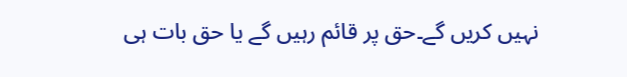نہیں کریں گے۔حق پر قائم رہیں گے یا حق بات ہی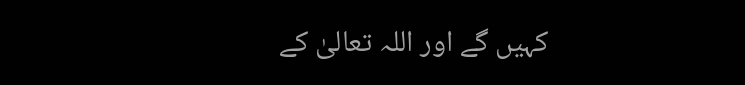کہیں گے اور اللہ تعالیٰ کے